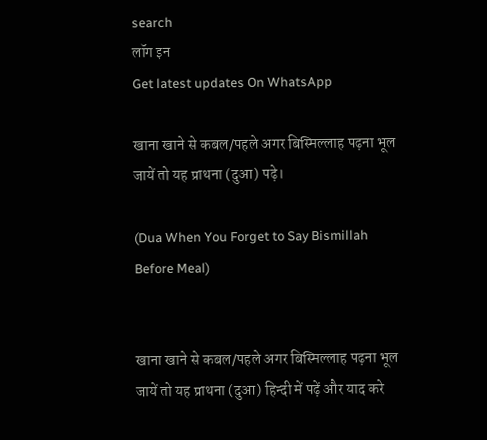search
लॉग इन
Get latest updates On WhatsApp

खाना खाने से कबल/पहले अगर बिस्मिल्लाह पढ़ना भूल जायें तो यह प्राथना (दुआ) पढ़े।

(Dua When You Forget to Say Bismillah Before Meal)


खाना खाने से कबल/पहले अगर बिस्मिल्लाह पढ़ना भूल जायें तो यह प्राथना (दुआ) हिन्दी में पढ़ें और याद करे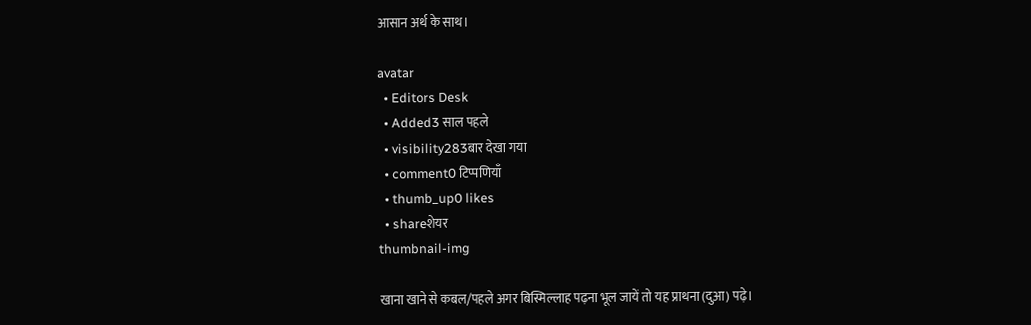आसान अर्थ के साथ।

avatar
  • Editors Desk
  • Added3 साल पहले
  • visibility283बार देखा गया
  • comment0 टिप्पणियाँ
  • thumb_up0 likes
  • shareशेयर
thumbnail-img

खाना खाने से कबल/पहले अगर बिस्मिल्लाह पढ़ना भूल जायें तो यह प्राथना (दुआ) पढ़े।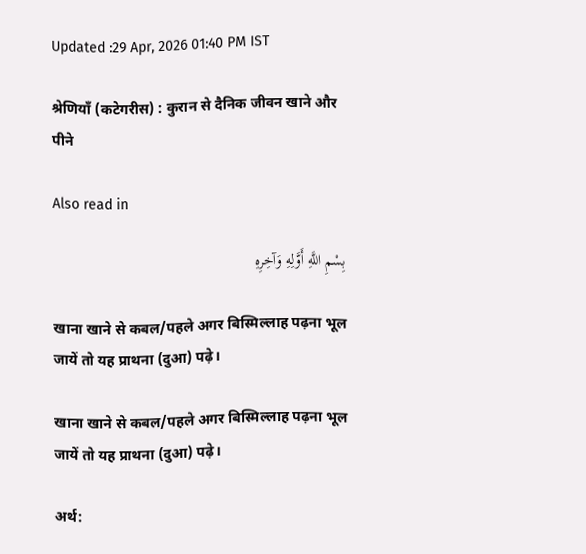Updated :29 Apr, 2026 01:40 PM IST

श्रेणियाँ (कटेगरीस) : कुरान से दैनिक जीवन खाने और पीने

Also read in

بِسْمِ اللَّهِ أَوَّلِهِ وَآخِرِهِ

खाना खाने से कबल/पहले अगर बिस्मिल्लाह पढ़ना भूल जायें तो यह प्राथना (दुआ) पढ़े।

खाना खाने से कबल/पहले अगर बिस्मिल्लाह पढ़ना भूल जायें तो यह प्राथना (दुआ) पढ़े।

अर्थ: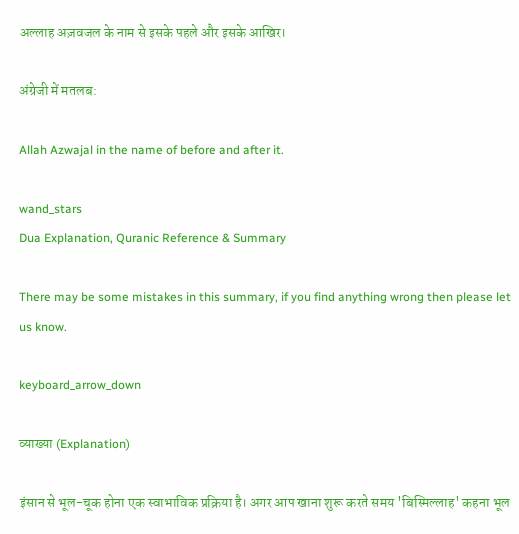अल्लाह अज़वजल के नाम से इसके पहले और इसके आखिर।

अंग्रेजी में मतलब:

Allah Azwajal in the name of before and after it.

wand_stars
Dua Explanation, Quranic Reference & Summary

There may be some mistakes in this summary, if you find anything wrong then please let us know.

keyboard_arrow_down

व्याख्या (Explanation)

इंसान से भूल-चूक होना एक स्वाभाविक प्रक्रिया है। अगर आप खाना शुरू करते समय 'बिस्मिल्लाह' कहना भूल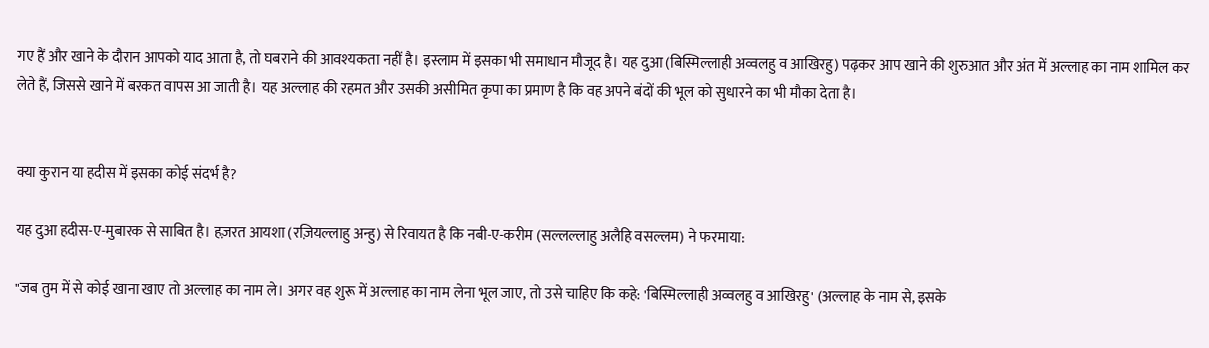गए हैं और खाने के दौरान आपको याद आता है, तो घबराने की आवश्यकता नहीं है। इस्लाम में इसका भी समाधान मौजूद है। यह दुआ (बिस्मिल्लाही अव्वलहु व आखिरहु) पढ़कर आप खाने की शुरुआत और अंत में अल्लाह का नाम शामिल कर लेते हैं, जिससे खाने में बरकत वापस आ जाती है। यह अल्लाह की रहमत और उसकी असीमित कृपा का प्रमाण है कि वह अपने बंदों की भूल को सुधारने का भी मौका देता है।


क्या कुरान या हदीस में इसका कोई संदर्भ है?

यह दुआ हदीस-ए-मुबारक से साबित है। हज़रत आयशा (रज़ियल्लाहु अन्हु) से रिवायत है कि नबी-ए-करीम (सल्लल्लाहु अलैहि वसल्लम) ने फरमाया:

"जब तुम में से कोई खाना खाए तो अल्लाह का नाम ले। अगर वह शुरू में अल्लाह का नाम लेना भूल जाए, तो उसे चाहिए कि कहे: 'बिस्मिल्लाही अव्वलहु व आखिरहु' (अल्लाह के नाम से, इसके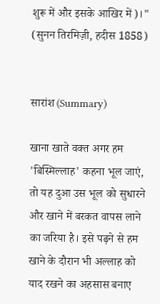शुरू में और इसके आखिर में)।" (सुनन तिरमिज़ी, हदीस 1858)


सारांश (Summary)

खाना खाते वक्त अगर हम 'बिस्मिल्लाह' कहना भूल जाएं, तो यह दुआ उस भूल को सुधारने और खाने में बरकत वापस लाने का जरिया है। इसे पढ़ने से हम खाने के दौरान भी अल्लाह को याद रखने का अहसास बनाए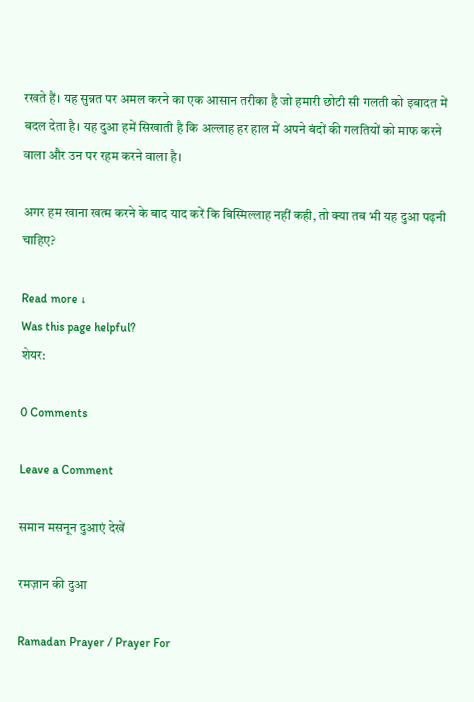रखते हैं। यह सुन्नत पर अमल करने का एक आसान तरीका है जो हमारी छोटी सी गलती को इबादत में बदल देता है। यह दुआ हमें सिखाती है कि अल्लाह हर हाल में अपने बंदों की गलतियों को माफ करने वाला और उन पर रहम करने वाला है।

अगर हम खाना खत्म करने के बाद याद करें कि बिस्मिल्लाह नहीं कही, तो क्या तब भी यह दुआ पढ़नी चाहिए?

Read more ↓
Was this page helpful?
शेयर:

0 Comments

Leave a Comment

समान मसनून दुआएं देखें

रमज़ान की दुआ

Ramadan Prayer / Prayer For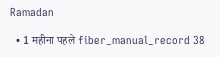Ramadan

  • 1 महीना पहले fiber_manual_record 38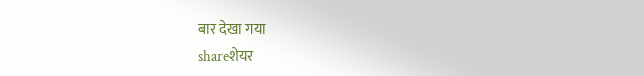बार देखा गया
shareशेयर